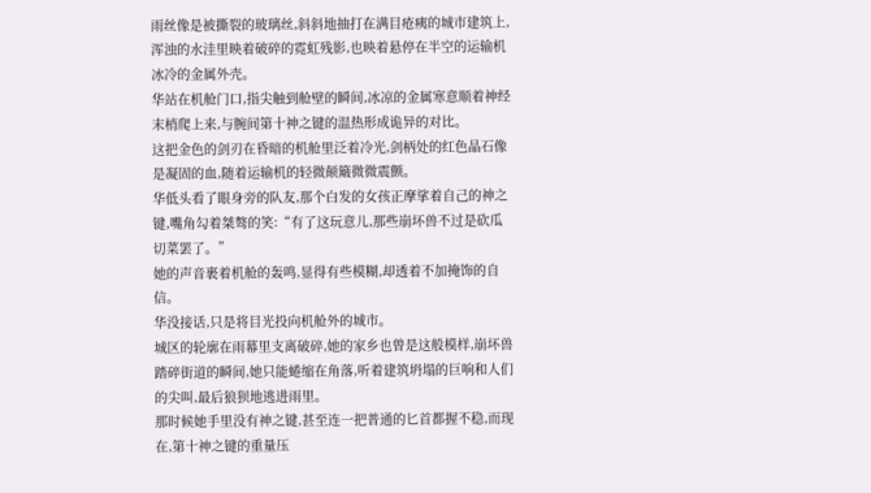雨丝像是被撕裂的玻璃丝,斜斜地抽打在满目疮痍的城市建筑上,浑浊的水洼里映着破碎的霓虹残影,也映着悬停在半空的运输机冰冷的金属外壳。
华站在机舱门口,指尖触到舱壁的瞬间,冰凉的金属寒意顺着神经末梢爬上来,与腕间第十神之键的温热形成诡异的对比。
这把金色的剑刃在昏暗的机舱里泛着冷光,剑柄处的红色晶石像是凝固的血,随着运输机的轻微颠簸微微震颤。
华低头看了眼身旁的队友,那个白发的女孩正摩挲着自己的神之键,嘴角勾着桀骜的笑:“有了这玩意儿,那些崩坏兽不过是砍瓜切菜罢了。”
她的声音裹着机舱的轰鸣,显得有些模糊,却透着不加掩饰的自信。
华没接话,只是将目光投向机舱外的城市。
城区的轮廓在雨幕里支离破碎,她的家乡也曾是这般模样,崩坏兽踏碎街道的瞬间,她只能蜷缩在角落,听着建筑坍塌的巨响和人们的尖叫,最后狼狈地逃进雨里。
那时候她手里没有神之键,甚至连一把普通的匕首都握不稳,而现在,第十神之键的重量压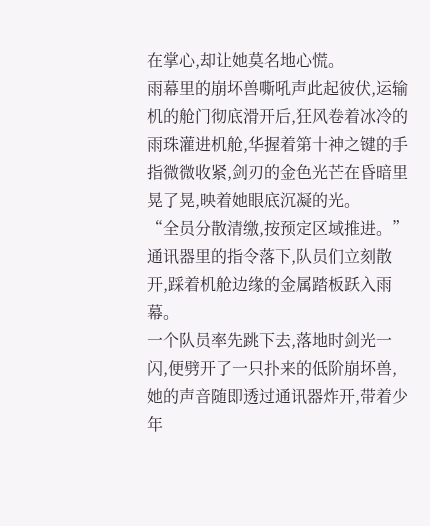在掌心,却让她莫名地心慌。
雨幕里的崩坏兽嘶吼声此起彼伏,运输机的舱门彻底滑开后,狂风卷着冰冷的雨珠灌进机舱,华握着第十神之键的手指微微收紧,剑刃的金色光芒在昏暗里晃了晃,映着她眼底沉凝的光。
“全员分散清缴,按预定区域推进。”通讯器里的指令落下,队员们立刻散开,踩着机舱边缘的金属踏板跃入雨幕。
一个队员率先跳下去,落地时剑光一闪,便劈开了一只扑来的低阶崩坏兽,她的声音随即透过通讯器炸开,带着少年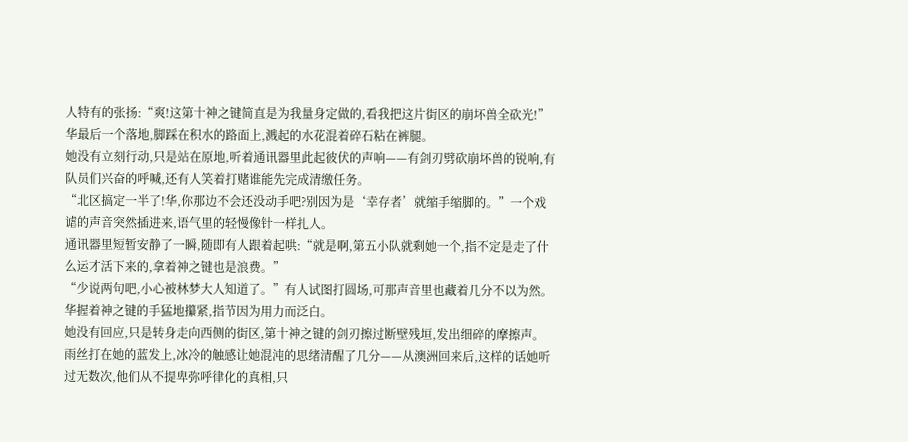人特有的张扬:“爽!这第十神之键简直是为我量身定做的,看我把这片街区的崩坏兽全砍光!”
华最后一个落地,脚踩在积水的路面上,溅起的水花混着碎石粘在裤腿。
她没有立刻行动,只是站在原地,听着通讯器里此起彼伏的声响——有剑刃劈砍崩坏兽的锐响,有队员们兴奋的呼喊,还有人笑着打赌谁能先完成清缴任务。
“北区搞定一半了!华,你那边不会还没动手吧?别因为是‘幸存者’就缩手缩脚的。”一个戏谑的声音突然插进来,语气里的轻慢像针一样扎人。
通讯器里短暂安静了一瞬,随即有人跟着起哄:“就是啊,第五小队就剩她一个,指不定是走了什么运才活下来的,拿着神之键也是浪费。”
“少说两句吧,小心被林梦大人知道了。”有人试图打圆场,可那声音里也藏着几分不以为然。
华握着神之键的手猛地攥紧,指节因为用力而泛白。
她没有回应,只是转身走向西侧的街区,第十神之键的剑刃擦过断壁残垣,发出细碎的摩擦声。
雨丝打在她的蓝发上,冰冷的触感让她混沌的思绪清醒了几分——从澳洲回来后,这样的话她听过无数次,他们从不提卑弥呼律化的真相,只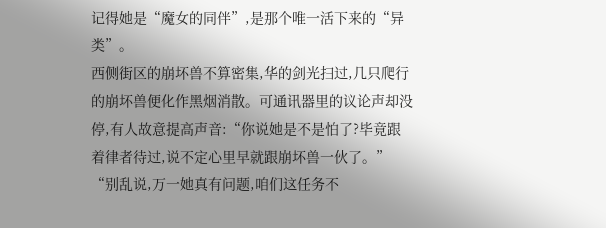记得她是“魔女的同伴”,是那个唯一活下来的“异类”。
西侧街区的崩坏兽不算密集,华的剑光扫过,几只爬行的崩坏兽便化作黑烟消散。可通讯器里的议论声却没停,有人故意提高声音:“你说她是不是怕了?毕竟跟着律者待过,说不定心里早就跟崩坏兽一伙了。”
“别乱说,万一她真有问题,咱们这任务不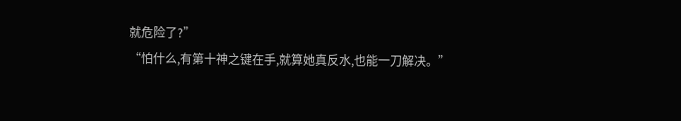就危险了?”
“怕什么,有第十神之键在手,就算她真反水,也能一刀解决。”